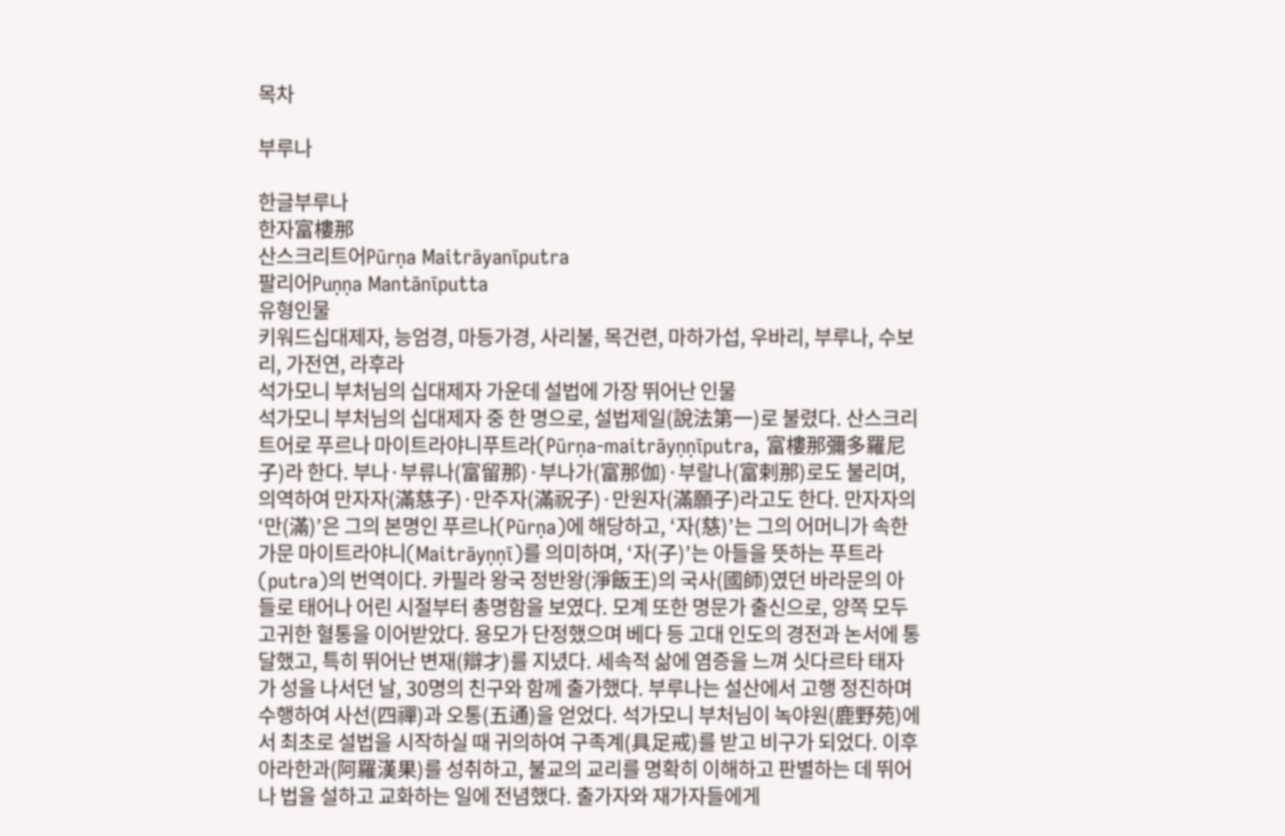목차

부루나

한글부루나
한자富樓那
산스크리트어Pūrṇa Maitrāyanīputra
팔리어Puṇṇa Mantānīputta
유형인물
키워드십대제자, 능엄경, 마등가경, 사리불, 목건련, 마하가섭, 우바리, 부루나, 수보리, 가전연, 라후라
석가모니 부처님의 십대제자 가운데 설법에 가장 뛰어난 인물
석가모니 부처님의 십대제자 중 한 명으로, 설법제일(說法第一)로 불렸다. 산스크리트어로 푸르나 마이트라야니푸트라(Pūrṇa-maitrāyṇṇīputra, 富樓那彌多羅尼子)라 한다. 부나·부류나(富留那)·부나가(富那伽)·부랄나(富剌那)로도 불리며, 의역하여 만자자(滿慈子)·만주자(滿祝子)·만원자(滿願子)라고도 한다. 만자자의 ‘만(滿)’은 그의 본명인 푸르나(Pūrṇa)에 해당하고, ‘자(慈)’는 그의 어머니가 속한 가문 마이트라야니(Maitrāyṇṇī)를 의미하며, ‘자(子)’는 아들을 뜻하는 푸트라(putra)의 번역이다. 카필라 왕국 정반왕(淨飯王)의 국사(國師)였던 바라문의 아들로 태어나 어린 시절부터 총명함을 보였다. 모계 또한 명문가 출신으로, 양쪽 모두 고귀한 혈통을 이어받았다. 용모가 단정했으며 베다 등 고대 인도의 경전과 논서에 통달했고, 특히 뛰어난 변재(辯才)를 지녔다. 세속적 삶에 염증을 느껴 싯다르타 태자가 성을 나서던 날, 30명의 친구와 함께 출가했다. 부루나는 설산에서 고행 정진하며 수행하여 사선(四禪)과 오통(五通)을 얻었다. 석가모니 부처님이 녹야원(鹿野苑)에서 최초로 설법을 시작하실 때 귀의하여 구족계(具足戒)를 받고 비구가 되었다. 이후 아라한과(阿羅漢果)를 성취하고, 불교의 교리를 명확히 이해하고 판별하는 데 뛰어나 법을 설하고 교화하는 일에 전념했다. 출가자와 재가자들에게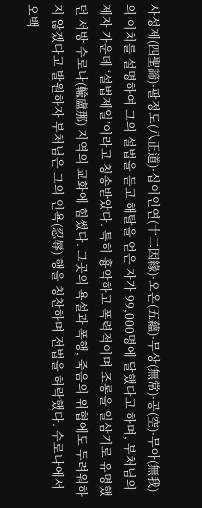사성제(四聖諦)·팔정도(八正道)·십이인연(十二因緣)·오온(五蘊)·무상(無常)·공(空)·무아(無我)의 이치를 설명하여 그의 설법을 듣고 해탈을 얻은 자가 99,000명에 달했다고 하며, 부처님의 제자 가운데 ‘설법제일’이라고 칭송받았다. 특히 흉악하고 폭력적이며 조롱을 일삼기로 유명했던 서방 수로나(輸盧那) 지역의 교화에 힘썼다. 그곳의 욕설과 폭행, 죽음의 위협에도 두려워하지 않겠다고 발원하자 부처님은 그의 인욕(忍辱) 행을 칭찬하며 전법을 허락했다. 수로나에서 오백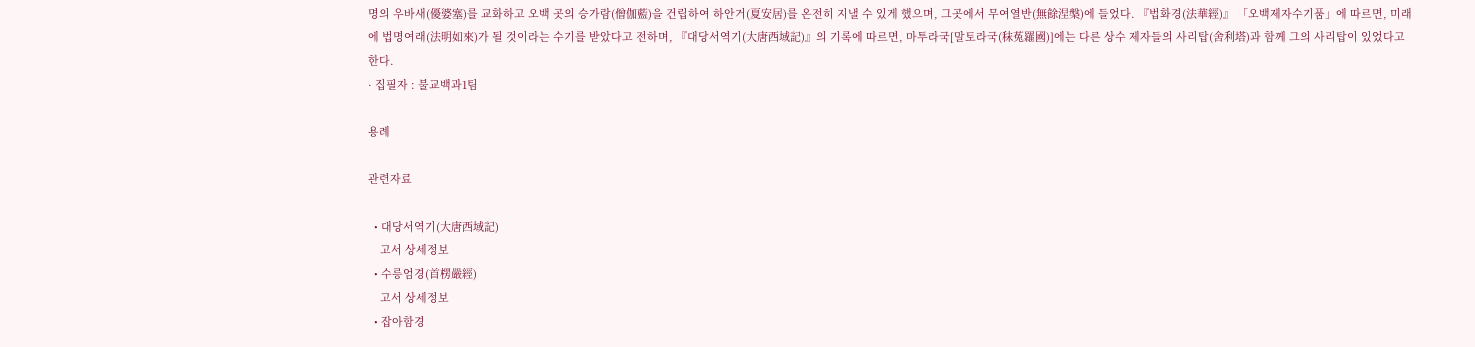명의 우바새(優婆塞)를 교화하고 오백 곳의 승가람(僧伽藍)을 건립하여 하안거(夏安居)를 온전히 지낼 수 있게 했으며, 그곳에서 무여열반(無餘涅槃)에 들었다. 『법화경(法華經)』 「오백제자수기품」에 따르면, 미래에 법명여래(法明如來)가 될 것이라는 수기를 받았다고 전하며, 『대당서역기(大唐西域記)』의 기록에 따르면, 마투라국[말토라국(秣菟羅國)]에는 다른 상수 제자들의 사리탑(舍利塔)과 함께 그의 사리탑이 있었다고 한다.
· 집필자 : 불교백과1팀

용례

관련자료

  • 대당서역기(大唐西域記)
    고서 상세정보
  • 수릉엄경(首楞嚴經)
    고서 상세정보
  • 잡아함경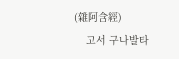(雜阿含經)
    고서 구나발타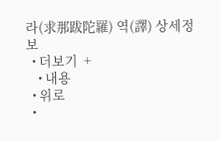라(求那跋陀羅) 역(譯) 상세정보
  • 더보기  +
    • 내용
  • 위로
  •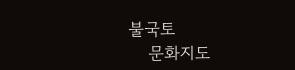불국토
    문화지도